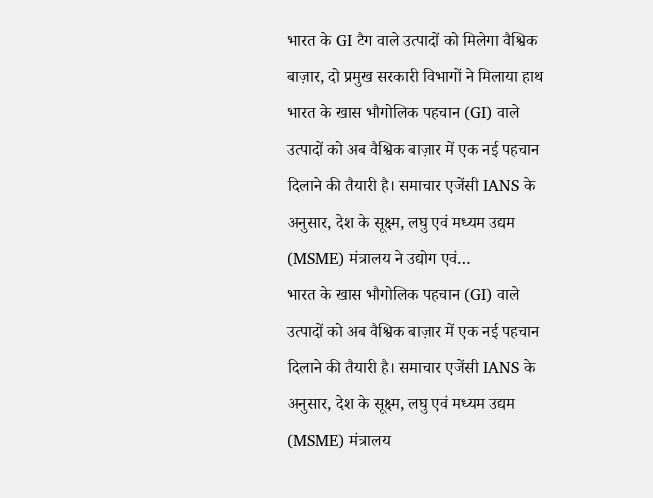भारत के GI टैग वाले उत्पादों को मिलेगा वैश्विक बाज़ार, दो प्रमुख सरकारी विभागों ने मिलाया हाथ
भारत के खास भौगोलिक पहचान (GI) वाले उत्पादों को अब वैश्विक बाज़ार में एक नई पहचान दिलाने की तैयारी है। समाचार एजेंसी IANS के अनुसार, देश के सूक्ष्म, लघु एवं मध्यम उद्यम (MSME) मंत्रालय ने उद्योग एवं…
भारत के खास भौगोलिक पहचान (GI) वाले उत्पादों को अब वैश्विक बाज़ार में एक नई पहचान दिलाने की तैयारी है। समाचार एजेंसी IANS के अनुसार, देश के सूक्ष्म, लघु एवं मध्यम उद्यम (MSME) मंत्रालय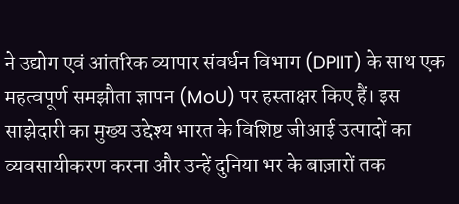ने उद्योग एवं आंतरिक व्यापार संवर्धन विभाग (DPIIT) के साथ एक महत्वपूर्ण समझौता ज्ञापन (MoU) पर हस्ताक्षर किए हैं। इस साझेदारी का मुख्य उद्देश्य भारत के विशिष्ट जीआई उत्पादों का व्यवसायीकरण करना और उन्हें दुनिया भर के बाज़ारों तक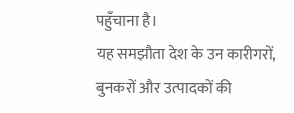पहुँचाना है।
यह समझौता देश के उन कारीगरों, बुनकरों और उत्पादकों की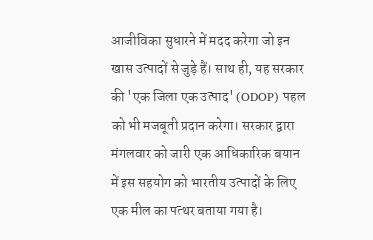आजीविका सुधारने में मदद करेगा जो इन खास उत्पादों से जुड़े हैं। साथ ही, यह सरकार की 'एक जिला एक उत्पाद' (ODOP) पहल को भी मजबूती प्रदान करेगा। सरकार द्वारा मंगलवार को जारी एक आधिकारिक बयान में इस सहयोग को भारतीय उत्पादों के लिए एक मील का पत्थर बताया गया है।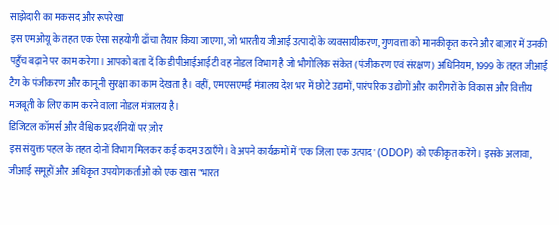साझेदारी का मकसद और रूपरेखा
इस एमओयू के तहत एक ऐसा सहयोगी ढाँचा तैयार किया जाएगा, जो भारतीय जीआई उत्पादों के व्यवसायीकरण, गुणवत्ता को मानकीकृत करने और बाज़ार में उनकी पहुँच बढ़ाने पर काम करेगा। आपको बता दें कि डीपीआईआईटी वह नोडल विभाग है जो भौगोलिक संकेत (पंजीकरण एवं संरक्षण) अधिनियम, 1999 के तहत जीआई टैग के पंजीकरण और कानूनी सुरक्षा का काम देखता है। वहीं, एमएसएमई मंत्रालय देश भर में छोटे उद्यमों, पारंपरिक उद्योगों और कारीगरों के विकास और वित्तीय मजबूती के लिए काम करने वाला नोडल मंत्रालय है।
डिजिटल कॉमर्स और वैश्विक प्रदर्शनियों पर ज़ोर
इस संयुक्त पहल के तहत दोनों विभाग मिलकर कई कदम उठाएँगे। वे अपने कार्यक्रमों में 'एक जिला एक उत्पाद' (ODOP) को एकीकृत करेंगे। इसके अलावा, जीआई समूहों और अधिकृत उपयोगकर्ताओं को एक खास "भारत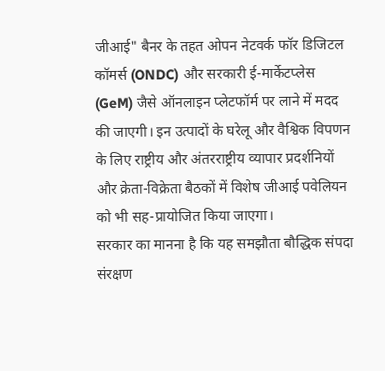जीआई" बैनर के तहत ओपन नेटवर्क फॉर डिजिटल कॉमर्स (ONDC) और सरकारी ई-मार्केटप्लेस (GeM) जैसे ऑनलाइन प्लेटफॉर्म पर लाने में मदद की जाएगी। इन उत्पादों के घरेलू और वैश्विक विपणन के लिए राष्ट्रीय और अंतरराष्ट्रीय व्यापार प्रदर्शनियों और क्रेता-विक्रेता बैठकों में विशेष जीआई पवेलियन को भी सह-प्रायोजित किया जाएगा।
सरकार का मानना है कि यह समझौता बौद्धिक संपदा संरक्षण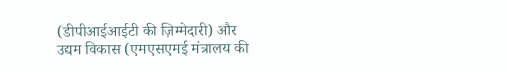(डीपीआईआईटी की ज़िम्मेदारी) और उद्यम विकास (एमएसएमई मंत्रालय की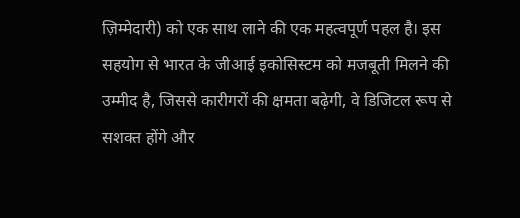ज़िम्मेदारी) को एक साथ लाने की एक महत्वपूर्ण पहल है। इस सहयोग से भारत के जीआई इकोसिस्टम को मजबूती मिलने की उम्मीद है, जिससे कारीगरों की क्षमता बढ़ेगी, वे डिजिटल रूप से सशक्त होंगे और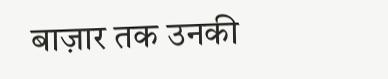बाज़ार तक उनकी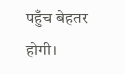पहुँच बेहतर होगी।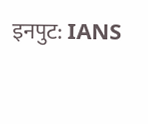इनपुट: IANS